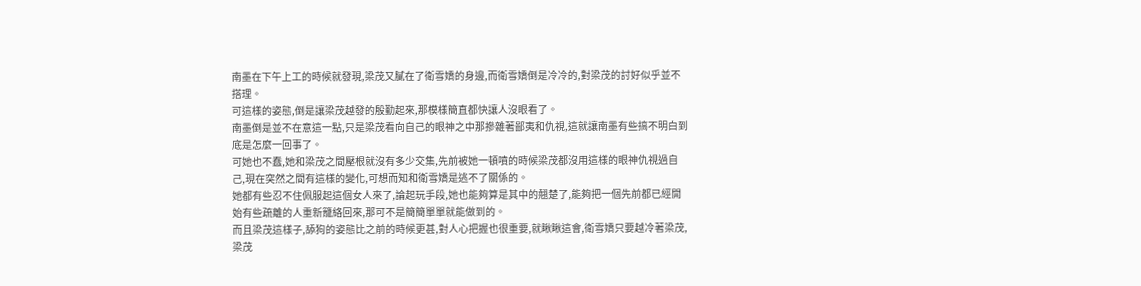南墨在下午上工的時候就發現,梁茂又膩在了衛雪嬌的身邊,而衛雪嬌倒是冷冷的,對梁茂的討好似乎並不搭理。
可這樣的姿態,倒是讓梁茂越發的殷勤起來,那模樣簡直都快讓人沒眼看了。
南墨倒是並不在意這一點,只是梁茂看向自己的眼神之中那摻雜著鄙夷和仇視,這就讓南墨有些搞不明白到底是怎麼一回事了。
可她也不蠢,她和梁茂之間壓根就沒有多少交集,先前被她一頓噴的時候梁茂都沒用這樣的眼神仇視過自己,現在突然之間有這樣的變化,可想而知和衛雪嬌是逃不了關係的。
她都有些忍不住佩服起這個女人來了,論起玩手段,她也能夠算是其中的翹楚了,能夠把一個先前都已經開始有些疏離的人重新籠絡回來,那可不是簡簡單單就能做到的。
而且梁茂這樣子,舔狗的姿態比之前的時候更甚,對人心把握也很重要,就瞅瞅這會,衛雪嬌只要越冷著梁茂,梁茂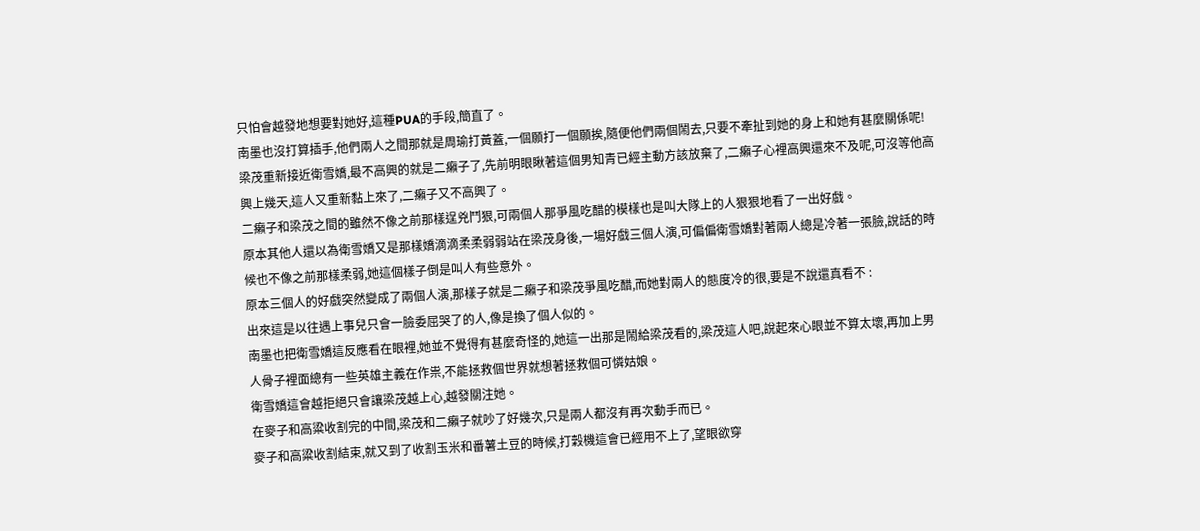只怕會越發地想要對她好,這種PUA的手段,簡直了。
南墨也沒打算插手,他們兩人之間那就是周瑜打黃蓋,一個願打一個願挨,隨便他們兩個鬧去,只要不牽扯到她的身上和她有甚麼關係呢!
梁茂重新接近衛雪嬌,最不高興的就是二癩子了,先前明眼瞅著這個男知青已經主動方該放棄了,二癩子心裡高興還來不及呢,可沒等他高興上幾天,這人又重新黏上來了,二癩子又不高興了。
二癩子和梁茂之間的雖然不像之前那樣逞兇鬥狠,可兩個人那爭風吃醋的模樣也是叫大隊上的人狠狠地看了一出好戲。
原本其他人還以為衛雪嬌又是那樣嬌滴滴柔柔弱弱站在梁茂身後,一場好戲三個人演,可偏偏衛雪嬌對著兩人總是冷著一張臉,說話的時候也不像之前那樣柔弱,她這個樣子倒是叫人有些意外。
原本三個人的好戲突然變成了兩個人演,那樣子就是二癩子和梁茂爭風吃醋,而她對兩人的態度冷的很,要是不說還真看不 :
出來這是以往遇上事兒只會一臉委屈哭了的人,像是換了個人似的。
南墨也把衛雪嬌這反應看在眼裡,她並不覺得有甚麼奇怪的,她這一出那是鬧給梁茂看的,梁茂這人吧,說起來心眼並不算太壞,再加上男人骨子裡面總有一些英雄主義在作祟,不能拯救個世界就想著拯救個可憐姑娘。
衛雪嬌這會越拒絕只會讓梁茂越上心,越發關注她。
在麥子和高粱收割完的中間,梁茂和二癩子就吵了好幾次,只是兩人都沒有再次動手而已。
麥子和高粱收割結束,就又到了收割玉米和番薯土豆的時候,打穀機這會已經用不上了,望眼欲穿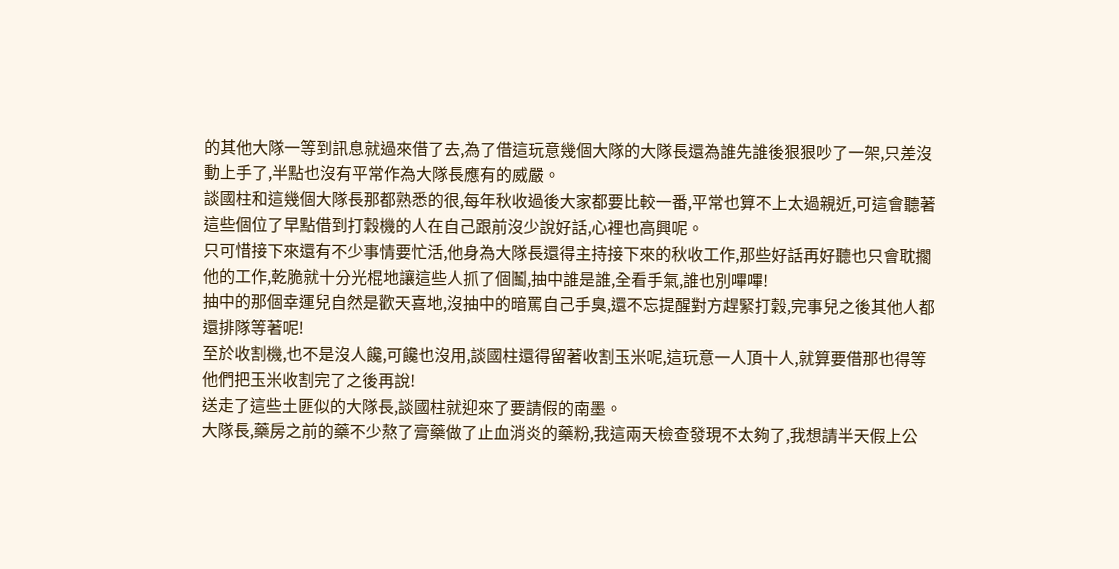的其他大隊一等到訊息就過來借了去,為了借這玩意幾個大隊的大隊長還為誰先誰後狠狠吵了一架,只差沒動上手了,半點也沒有平常作為大隊長應有的威嚴。
談國柱和這幾個大隊長那都熟悉的很,每年秋收過後大家都要比較一番,平常也算不上太過親近,可這會聽著這些個位了早點借到打穀機的人在自己跟前沒少說好話,心裡也高興呢。
只可惜接下來還有不少事情要忙活,他身為大隊長還得主持接下來的秋收工作,那些好話再好聽也只會耽擱他的工作,乾脆就十分光棍地讓這些人抓了個鬮,抽中誰是誰,全看手氣,誰也別嗶嗶!
抽中的那個幸運兒自然是歡天喜地,沒抽中的暗罵自己手臭,還不忘提醒對方趕緊打穀,完事兒之後其他人都還排隊等著呢!
至於收割機,也不是沒人饞,可饞也沒用,談國柱還得留著收割玉米呢,這玩意一人頂十人,就算要借那也得等他們把玉米收割完了之後再說!
送走了這些土匪似的大隊長,談國柱就迎來了要請假的南墨。
大隊長,藥房之前的藥不少熬了膏藥做了止血消炎的藥粉,我這兩天檢查發現不太夠了,我想請半天假上公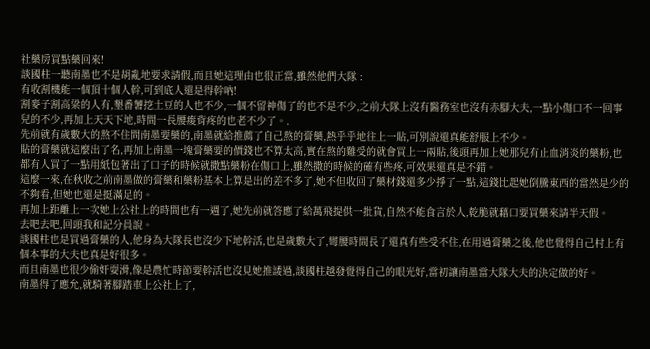社藥房買點藥回來!
談國柱一聽南墨也不是胡亂地要求請假,而且她這理由也很正當,雖然他們大隊 :
有收割機能一個頂十個人幹,可到底人還是得幹吶!
割麥子割高粱的人有,墾番薯挖土豆的人也不少,一個不留神傷了的也不是不少,之前大隊上沒有醫務室也沒有赤腳大夫,一點小傷口不一回事兒的不少,再加上天天下地,時間一長腰痠背疼的也老不少了。.
先前就有歲數大的熬不住問南墨要藥的,南墨就給推薦了自己熬的膏藥,熱乎乎地往上一貼,可別說還真能舒服上不少。
貼的膏藥就這麼出了名,再加上南墨一塊膏藥要的價錢也不算太高,實在熬的難受的就會買上一兩貼,後頭再加上她那兒有止血消炎的藥粉,也都有人買了一點用紙包著出了口子的時候就撒點藥粉在傷口上,雖然撒的時候的確有些疼,可效果還真是不錯。
這麼一來,在秋收之前南墨做的膏藥和藥粉基本上算是出的差不多了,她不但收回了藥材錢還多少掙了一點,這錢比起她倒騰東西的當然是少的不夠看,但她也還是挺滿足的。
再加上距離上一次她上公社上的時間也有一週了,她先前就答應了給萬飛提供一批貨,自然不能食言於人,乾脆就藉口要買藥來請半天假。
去吧去吧,回頭我和記分員說。
談國柱也是買過膏藥的人,他身為大隊長也沒少下地幹活,也是歲數大了,彎腰時間長了還真有些受不住,在用過膏藥之後,他也覺得自己村上有個本事的大夫也真是好很多。
而且南墨也很少偷奸耍滑,像是農忙時節要幹活也沒見她推諉過,談國柱越發覺得自己的眼光好,當初讓南墨當大隊大夫的決定做的好。
南墨得了應允,就騎著腳踏車上公社上了,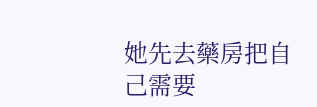她先去藥房把自己需要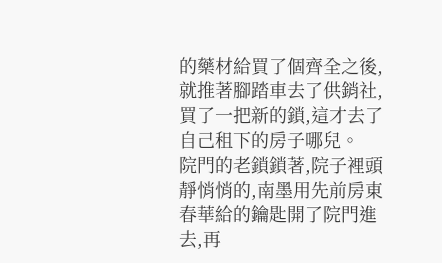的藥材給買了個齊全之後,就推著腳踏車去了供銷社,買了一把新的鎖,這才去了自己租下的房子哪兒。
院門的老鎖鎖著,院子裡頭靜悄悄的,南墨用先前房東春華給的鑰匙開了院門進去,再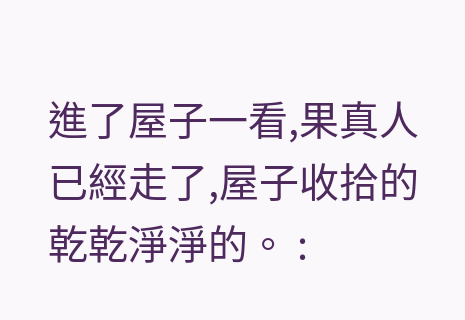進了屋子一看,果真人已經走了,屋子收拾的乾乾淨淨的。 :